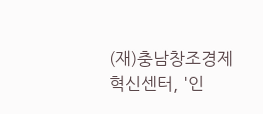(재)충남창조경제혁신센터, '인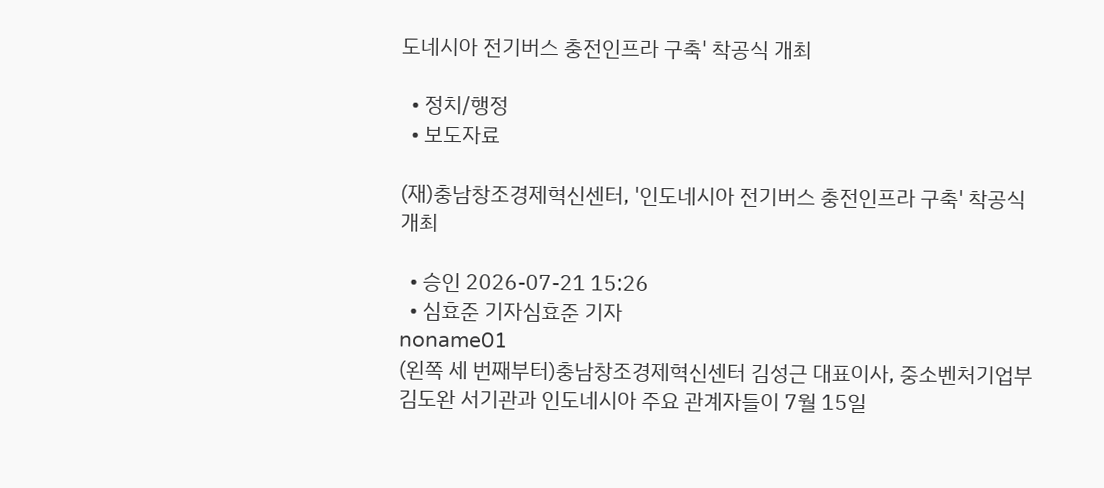도네시아 전기버스 충전인프라 구축' 착공식 개최

  • 정치/행정
  • 보도자료

(재)충남창조경제혁신센터, '인도네시아 전기버스 충전인프라 구축' 착공식 개최

  • 승인 2026-07-21 15:26
  • 심효준 기자심효준 기자
noname01
(왼쪽 세 번째부터)충남창조경제혁신센터 김성근 대표이사, 중소벤처기업부 김도완 서기관과 인도네시아 주요 관계자들이 7월 15일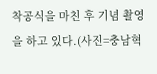착공식을 마친 후 기념 촬영을 하고 있다.(사진=충남혁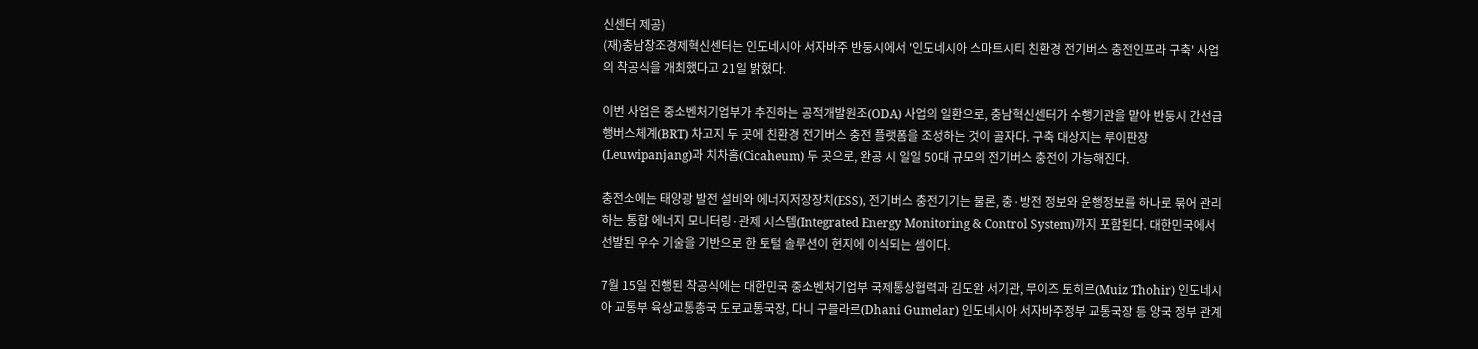신센터 제공)
(재)충남창조경제혁신센터는 인도네시아 서자바주 반둥시에서 '인도네시아 스마트시티 친환경 전기버스 충전인프라 구축' 사업의 착공식을 개최했다고 21일 밝혔다.

이번 사업은 중소벤처기업부가 추진하는 공적개발원조(ODA) 사업의 일환으로, 충남혁신센터가 수행기관을 맡아 반둥시 간선급행버스체계(BRT) 차고지 두 곳에 친환경 전기버스 충전 플랫폼을 조성하는 것이 골자다. 구축 대상지는 루이판장(Leuwipanjang)과 치차흠(Cicaheum) 두 곳으로, 완공 시 일일 50대 규모의 전기버스 충전이 가능해진다.

충전소에는 태양광 발전 설비와 에너지저장장치(ESS), 전기버스 충전기기는 물론, 충·방전 정보와 운행정보를 하나로 묶어 관리하는 통합 에너지 모니터링·관제 시스템(Integrated Energy Monitoring & Control System)까지 포함된다. 대한민국에서 선발된 우수 기술을 기반으로 한 토털 솔루션이 현지에 이식되는 셈이다.

7월 15일 진행된 착공식에는 대한민국 중소벤처기업부 국제통상협력과 김도완 서기관, 무이즈 토히르(Muiz Thohir) 인도네시아 교통부 육상교통총국 도로교통국장, 다니 구믈라르(Dhani Gumelar) 인도네시아 서자바주정부 교통국장 등 양국 정부 관계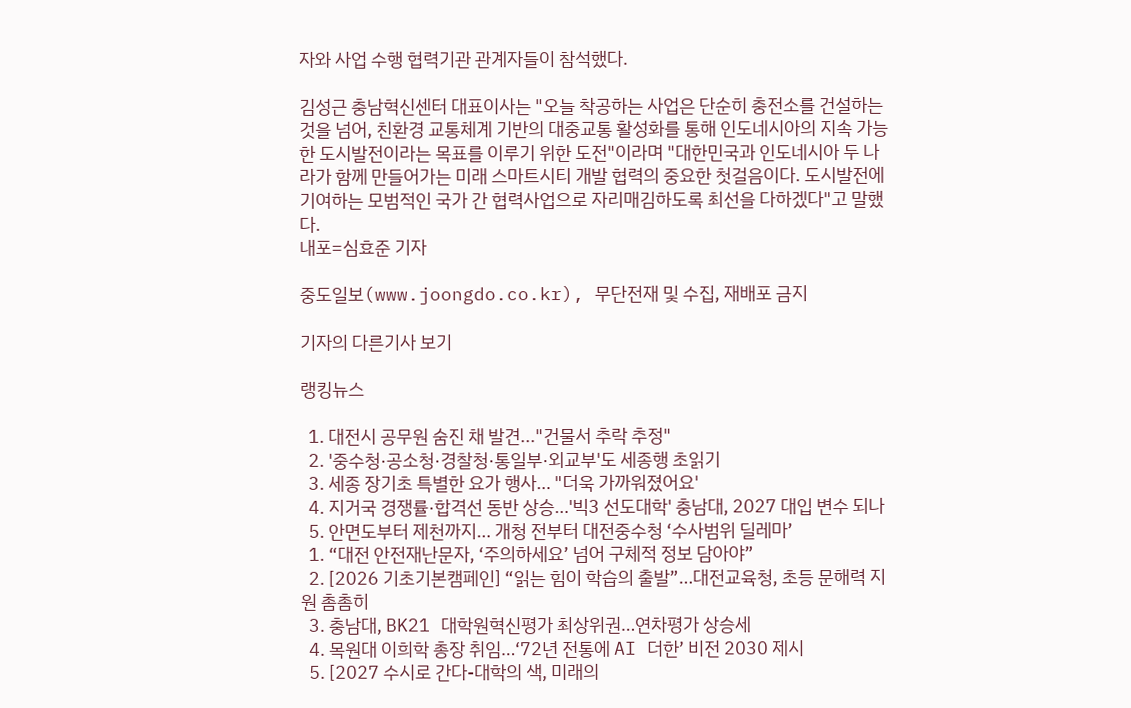자와 사업 수행 협력기관 관계자들이 참석했다.

김성근 충남혁신센터 대표이사는 "오늘 착공하는 사업은 단순히 충전소를 건설하는 것을 넘어, 친환경 교통체계 기반의 대중교통 활성화를 통해 인도네시아의 지속 가능한 도시발전이라는 목표를 이루기 위한 도전"이라며 "대한민국과 인도네시아 두 나라가 함께 만들어가는 미래 스마트시티 개발 협력의 중요한 첫걸음이다. 도시발전에 기여하는 모범적인 국가 간 협력사업으로 자리매김하도록 최선을 다하겠다"고 말했다.
내포=심효준 기자

중도일보(www.joongdo.co.kr), 무단전재 및 수집, 재배포 금지

기자의 다른기사 보기

랭킹뉴스

  1. 대전시 공무원 숨진 채 발견..."건물서 추락 추정"
  2. '중수청·공소청·경찰청·통일부·외교부'도 세종행 초읽기
  3. 세종 장기초 특별한 요가 행사… "더욱 가까워졌어요'
  4. 지거국 경쟁률·합격선 동반 상승…'빅3 선도대학' 충남대, 2027 대입 변수 되나
  5. 안면도부터 제천까지… 개청 전부터 대전중수청 ‘수사범위 딜레마’
  1. “대전 안전재난문자, ‘주의하세요’ 넘어 구체적 정보 담아야”
  2. [2026 기초기본캠페인] “읽는 힘이 학습의 출발”…대전교육청, 초등 문해력 지원 촘촘히
  3. 충남대, BK21 대학원혁신평가 최상위권…연차평가 상승세
  4. 목원대 이희학 총장 취임…‘72년 전통에 AI 더한’ 비전 2030 제시
  5. [2027 수시로 간다-대학의 색, 미래의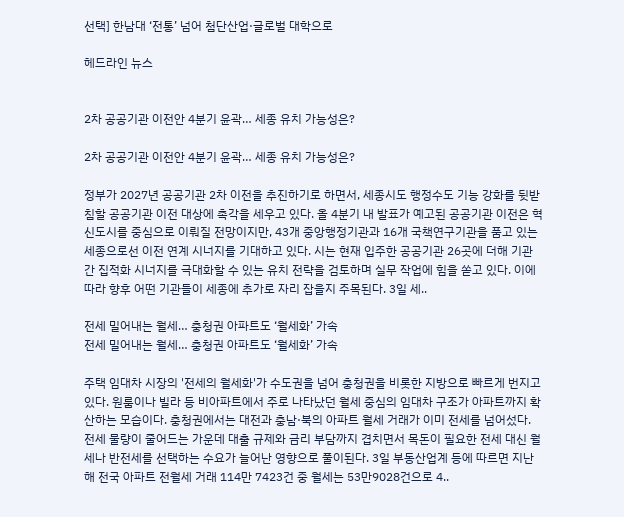선택] 한남대 ‘전통’ 넘어 첨단산업·글로벌 대학으로

헤드라인 뉴스


2차 공공기관 이전안 4분기 윤곽… 세종 유치 가능성은?

2차 공공기관 이전안 4분기 윤곽… 세종 유치 가능성은?

정부가 2027년 공공기관 2차 이전을 추진하기로 하면서, 세종시도 행정수도 기능 강화를 뒷받침할 공공기관 이전 대상에 촉각을 세우고 있다. 올 4분기 내 발표가 예고된 공공기관 이전은 혁신도시를 중심으로 이뤄질 전망이지만, 43개 중앙행정기관과 16개 국책연구기관을 품고 있는 세종으로선 이전 연계 시너지를 기대하고 있다. 시는 현재 입주한 공공기관 26곳에 더해 기관 간 집적화 시너지를 극대화할 수 있는 유치 전략을 검토하며 실무 작업에 힘을 쏟고 있다. 이에 따라 향후 어떤 기관들이 세종에 추가로 자리 잡을지 주목된다. 3일 세..

전세 밀어내는 월세… 충청권 아파트도 ‘월세화’ 가속
전세 밀어내는 월세… 충청권 아파트도 ‘월세화’ 가속

주택 임대차 시장의 '전세의 월세화'가 수도권을 넘어 충청권을 비롯한 지방으로 빠르게 번지고 있다. 원룸이나 빌라 등 비아파트에서 주로 나타났던 월세 중심의 임대차 구조가 아파트까지 확산하는 모습이다. 충청권에서는 대전과 충남·북의 아파트 월세 거래가 이미 전세를 넘어섰다. 전세 물량이 줄어드는 가운데 대출 규제와 금리 부담까지 겹치면서 목돈이 필요한 전세 대신 월세나 반전세를 선택하는 수요가 늘어난 영향으로 풀이된다. 3일 부동산업계 등에 따르면 지난해 전국 아파트 전월세 거래 114만 7423건 중 월세는 53만9028건으로 4..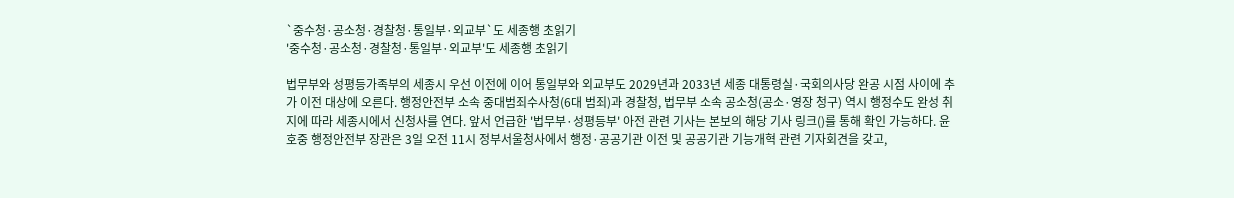`중수청·공소청·경찰청·통일부·외교부`도 세종행 초읽기
'중수청·공소청·경찰청·통일부·외교부'도 세종행 초읽기

법무부와 성평등가족부의 세종시 우선 이전에 이어 통일부와 외교부도 2029년과 2033년 세종 대통령실·국회의사당 완공 시점 사이에 추가 이전 대상에 오른다. 행정안전부 소속 중대범죄수사청(6대 범죄)과 경찰청, 법무부 소속 공소청(공소·영장 청구) 역시 행정수도 완성 취지에 따라 세종시에서 신청사를 연다. 앞서 언급한 '법무부·성평등부' 아전 관련 기사는 본보의 해당 기사 링크()를 통해 확인 가능하다. 윤호중 행정안전부 장관은 3일 오전 11시 정부서울청사에서 행정·공공기관 이전 및 공공기관 기능개혁 관련 기자회견을 갖고,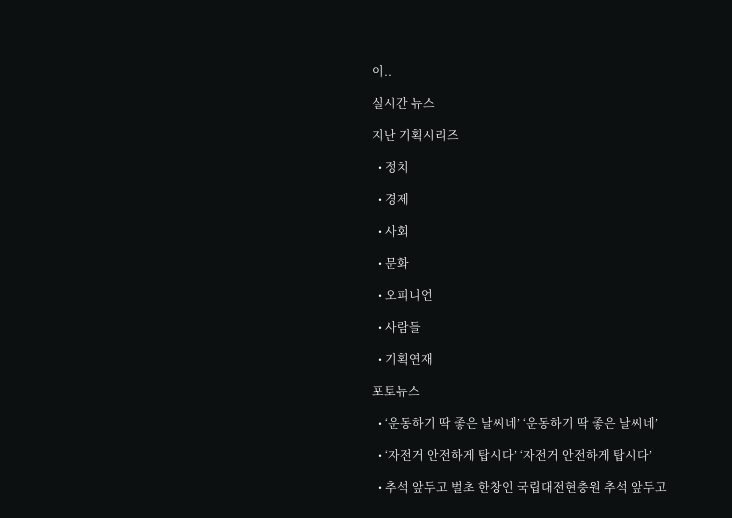이..

실시간 뉴스

지난 기획시리즈

  • 정치

  • 경제

  • 사회

  • 문화

  • 오피니언

  • 사람들

  • 기획연재

포토뉴스

  • ‘운동하기 딱 좋은 날씨네’ ‘운동하기 딱 좋은 날씨네’

  • ‘자전거 안전하게 탑시다’ ‘자전거 안전하게 탑시다’

  • 추석 앞두고 벌초 한창인 국립대전현충원 추석 앞두고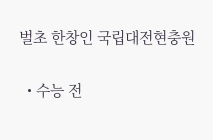벌초 한창인 국립대전현충원

  • 수능 전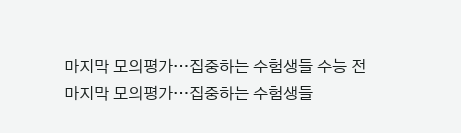마지막 모의평가…집중하는 수험생들 수능 전 마지막 모의평가…집중하는 수험생들